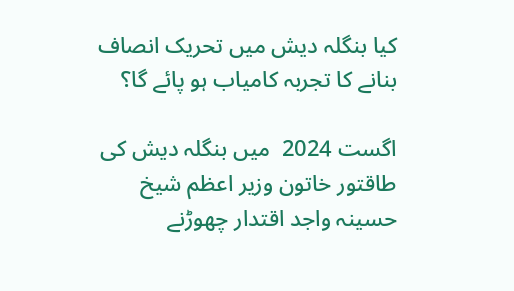کیا بنگلہ دیش میں تحریک انصاف بنانے کا تجربہ کامیاب ہو پائے گا؟

اگست 2024  میں بنگلہ دیش کی طاقتور خاتون وزیر اعظم شیخ حسینہ واجد اقتدار چھوڑنے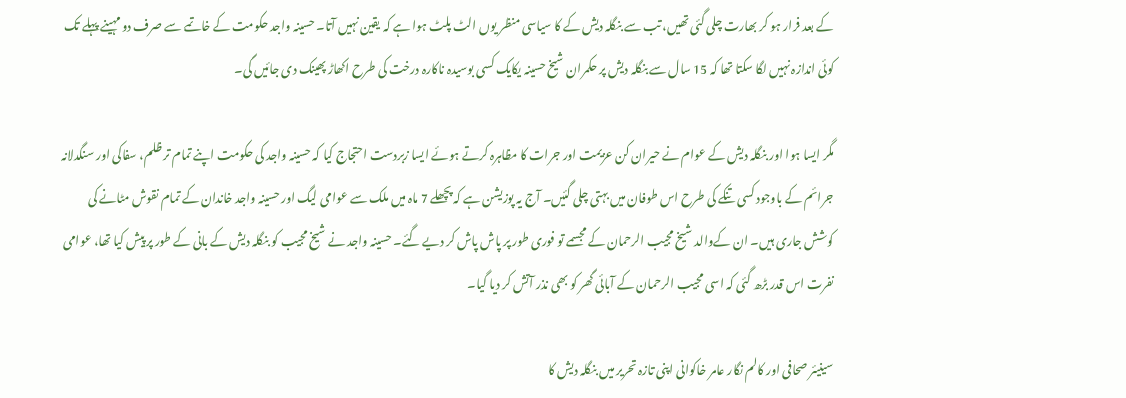کے بعد فرار ہو کر بھارت چلی گئی تھیں، تب سے بنگلہ دیش کے کا سیاسی منظر یوں الٹ پلٹ ہوا ہے کہ یقین نہیں آتا۔ حسینہ واجد حکومت کے خاتمے سے صرف دو مہینے پہلے تک کوئی اندازہ نہیں لگا سکتا تھا کہ 15 سال سے بنگلہ دیش پر حکمران شیخ حسینہ یکایک کسی بوسیدہ ناکارہ درخت کی طرح اکھاڑ پھینک دی جائیں گی۔

مگر ایسا ہوا اور بنگلہ دیش کے عوام نے حیران کن عزیمت اور جرات کا مظاہرہ کرتے ہوئے ایسا زبردست احتجاج کیا کہ حسینہ واجد کی حکومت اپنے تمام تر ظلم، سفاکی اور سنگدلانہ جرائم کے باوجود کسی تنکے کی طرح اس طوفان میں بہتی چلی گئیں۔ آج یہ پوزیشن ہے کہ پچھلے 7 ماہ میں ملک سے عوامی لیگ اور حسینہ واجد خاندان کے تمام نقوش مٹانے کی کوشش جاری ہیں۔ ان کےوالد شیخ مجیب الرحمان کے مجسمے تو فوری طور پر پاش پاش کر دیے گئے۔ حسینہ واجد نے شیخ مجیب کو بنگلہ دیش کے بانی کے طور پر پیش کیا تھا، عوامی نفرت اس قدر بڑھ گئی کہ اسی مجیب الرحمان کے آبائی گھر کو بھی نذر آتش کر دیا گیا۔

سینیئر صحافی اور کالم نگار عامر خاکوانی اپنی تازہ تحریر میں بنگلہ دیش کا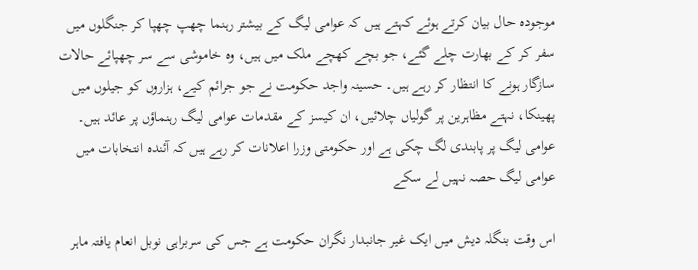موجودہ حال بیان کرتے ہوئے کہتے ہیں کہ عوامی لیگ کے بیشتر رہنما چھپ چھپا کر جنگلوں میں سفر کر کے بھارت چلے گئے، جو بچے کھچے ملک میں ہیں، وہ خاموشی سے سر چھپائے حالات سازگار ہونے کا انتظار کر رہے ہیں۔ حسینہ واجد حکومت نے جو جرائم کیے، ہزاروں کو جیلوں میں پھینکا، نہتے مظاہرین پر گولیاں چلائیں، ان کیسز کے مقدمات عوامی لیگ رہنماؤں پر عائد ہیں۔ عوامی لیگ پر پابندی لگ چکی ہے اور حکومتی وزرا اعلانات کر رہے ہیں کہ آئندہ انتخابات میں عوامی لیگ حصہ نہیں لے سکے

اس وقت بنگلہ دیش میں ایک غیر جانبدار نگران حکومت ہے جس کی سربراہی نوبل انعام یافتہ ماہر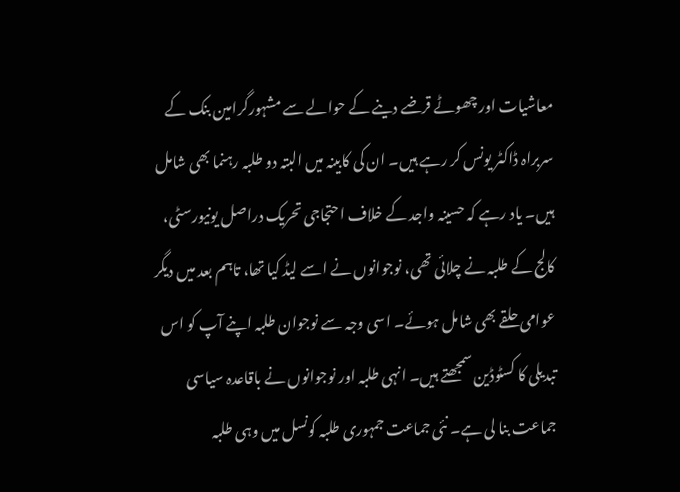معاشیات اور چھوٹے قرضے دینے کے حوالے سے مشہورگرامین بنک کے سربراہ ڈاکٹر یونس کر رہے ہیں۔ ان کی کابینہ میں البتہ دو طلبہ رہنما بھی شامل ہیں۔ یاد رہے کہ حسینہ واجد کے خلاف احتجاجی تحریک دراصل یونیورسٹی، کالج کے طلبہ نے چلائی تھی، نوجوانوں نے اسے لیڈ کیا تھا، تاہم بعد میں دیگر عوامی حلقے بھی شامل ہوئے۔ اسی وجہ سے نوجوان طلبہ اپنے آپ کو اس تبدیلی کا کسٹوڈین سمجھتے ہیں۔ انہی طلبہ اور نوجوانوں نے باقاعدہ سیاسی جماعت بنا لی ہے۔ نئی جماعت جمہوری طلبہ کونسل میں وہی طلبہ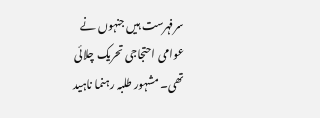سرفہرست ہیں جنہوں نے عوامی احتجاجی تحریک چلائی تھی۔ مشہور طلبہ رہنما ناہید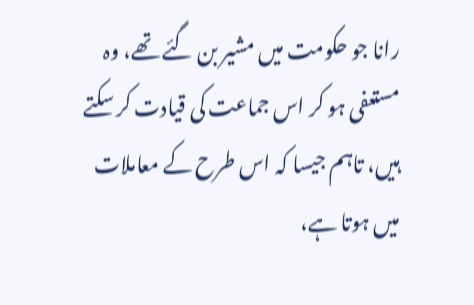رانا جو حکومت میں مشیر بن گئے تھے، وہ مستعفی ہو کر اس جماعت کی قیادت کر سکتے ہیں، تاہم جیسا کہ اس طرح کے معاملات میں ہوتا ہے،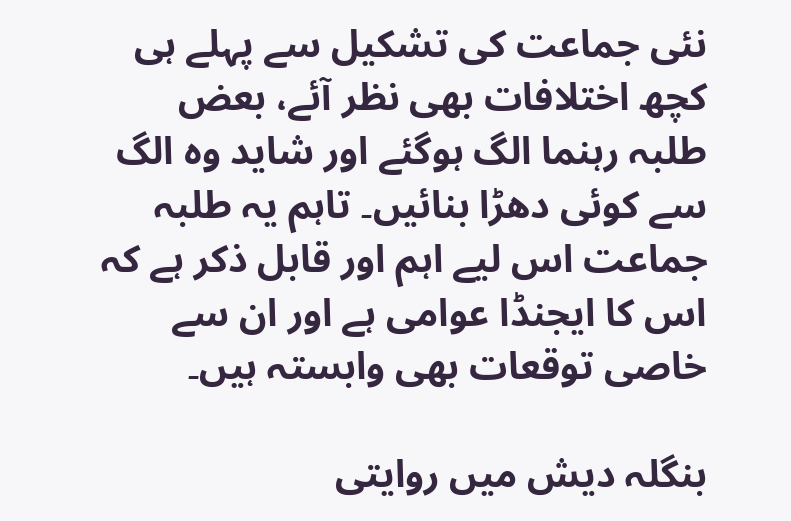نئی جماعت کی تشکیل سے پہلے ہی کچھ اختلافات بھی نظر آئے، بعض طلبہ رہنما الگ ہوگئے اور شاید وہ الگ سے کوئی دھڑا بنائیں۔ تاہم یہ طلبہ جماعت اس لیے اہم اور قابل ذکر ہے کہ اس کا ایجنڈا عوامی ہے اور ان سے خاصی توقعات بھی وابستہ ہیں۔

بنگلہ دیش میں روایتی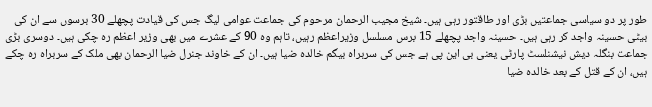طور پر دو سیاسی جماعتیں بڑی اور طاقتور رہی ہیں۔ شیخ مجیب الرحمان مرحوم کی جماعت عوامی لیگ جس کی قیادت پچھلے 30 برسوں سے ان کی بیٹی حسینہ واجد کر رہی ہیں۔ حسینہ واجد پچھلے 15 برس مسلسل وزیراعظم رہیں، تاہم وہ 90 کے عشرے میں بھی وزیر اعظم رہ چکی ہیں۔ دوسری بڑی جماعت بنگلہ دیش نیشنلسٹ پارٹی یعنی بی این پی ہے جس کی سربراہ بیگم خالدہ ضیا ہیں۔ ان کے خاوند جنرل ضیا الرحمان بھی ملک کے سربراہ رہ چکے ہیں، ان کے قتل کے بعد خالدہ ضیا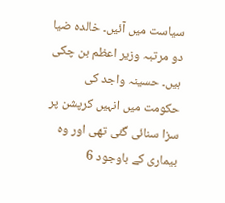سیاست میں آئیں۔ خالدہ ضیا دو مرتبہ وزیر اعظم بن چکی ہیں۔ حسینہ واجد کی حکومت میں انہیں کرپشن پر سزا سنائی گئی تھی اور وہ بیماری کے باوجود 6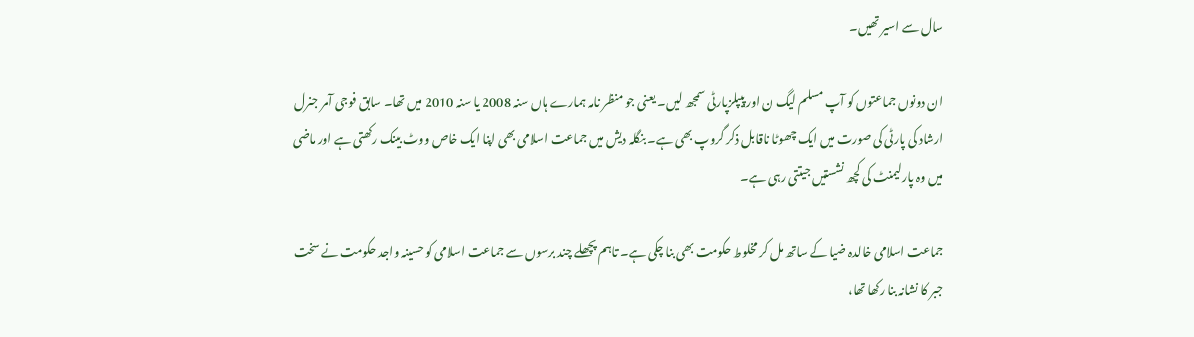سال سے اسیر تھیں۔

ان دونوں جماعتوں کو آپ مسلم لیگ ن اور پیپلزپارٹی سمجھ لیں۔ یعنی جو منظر نامہ ہمارے ہاں سنہ 2008 یا سنہ 2010 میں تھا۔ سابق فوجی آمر جنرل ارشاد کی پارٹی کی صورت میں ایک چھوٹا ناقابل ذکر گروپ بھی ہے۔ بنگلہ دیش میں جماعت اسلامی بھی اپنا ایک خاص ووٹ بینک رکھتی ہے اور ماضی میں وہ پارلیمنٹ کی کچھ نشستیں جیتتی رہی ہے۔

جماعت اسلامی خالدہ ضیا کے ساتھ مل کر مخلوط حکومت بھی بنا چکی ہے۔ تاہم پچھلے چند برسوں سے جماعت اسلامی کو حسینہ واجد حکومت نے سخت جبر کا نشانہ بنا رکھا تھا،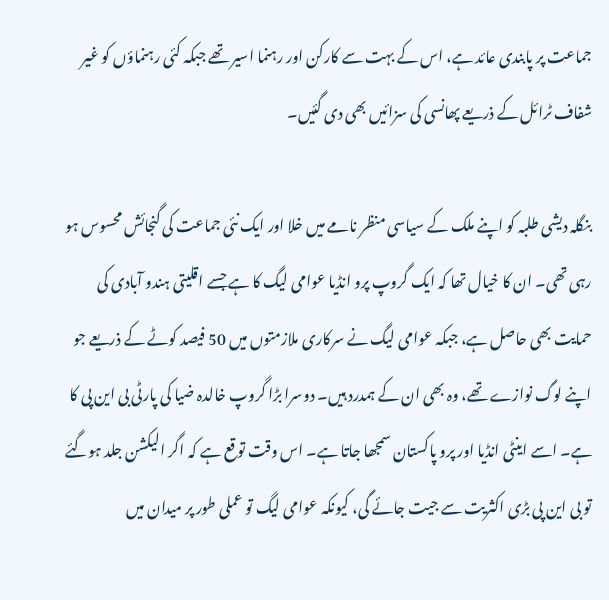جماعت پر پابندی عائد ہے، اس کے بہت سے کارکن اور رہنما اسیر تھے جبکہ کئی رہنماؤں کو غیر شفاف ٹرائل کے ذریعے پھانسی کی سزائیں بھی دی گئیں۔

بنگلہ دیشی طلبہ کو اپنے ملک کے سیاسی منظر نامے میں خلا اور ایک نئی جماعت کی گنجائش محسوس ہو رہی تھی۔ ان کا خیال تھا کہ ایک گروپ پرو انڈیا عوامی لیگ کا ہے جسے اقلیتی ہندو آبادی کی حمایت بھی حاصل ہے، جبکہ عوامی لیگ نے سرکاری ملازمتوں میں 50 فیصد کوٹے کے ذریعے جو اپنے لوگ نوازے تھے، وہ بھی ان کے ہمدرد ہیں۔ دوسرا بڑا گروپ خالدہ ضیا کی پارٹی بی این پی کا ہے۔ اسے اینٹی انڈیا اور پرو پاکستان سمجھا جاتا ہے۔ اس وقت توقع ہے کہ اگر الیکشن جلد ہوگئے تو بی این پی بڑی اکثریت سے جیت جائے گی، کیونکہ عوامی لیگ تو عملی طور پر میدان میں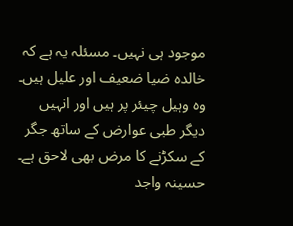موجود ہی نہیں۔ مسئلہ یہ ہے کہ خالدہ ضیا ضعیف اور علیل ہیں۔ وہ وہیل چیئر پر ہیں اور انہیں دیگر طبی عوارض کے ساتھ جگر کے سکڑنے کا مرض بھی لاحق ہے۔ حسینہ واجد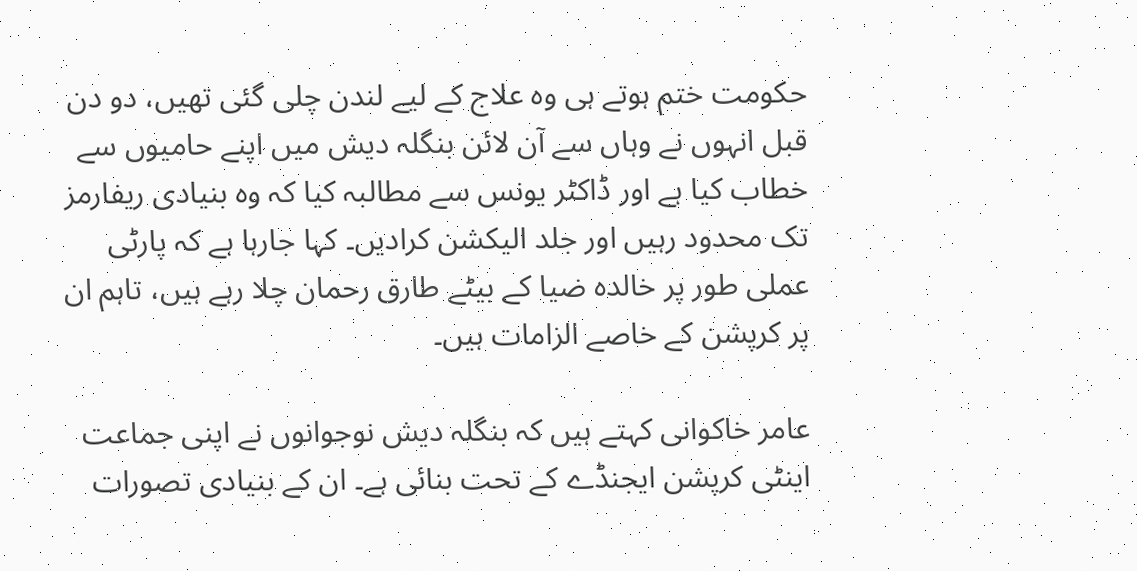حکومت ختم ہوتے ہی وہ علاج کے لیے لندن چلی گئی تھیں، دو دن قبل انہوں نے وہاں سے آن لائن بنگلہ دیش میں اپنے حامیوں سے خطاب کیا ہے اور ڈاکٹر یونس سے مطالبہ کیا کہ وہ بنیادی ریفارمز تک محدود رہیں اور جلد الیکشن کرادیں۔ کہا جارہا ہے کہ پارٹی عملی طور پر خالدہ ضیا کے بیٹے طارق رحمان چلا رہے ہیں، تاہم ان پر کرپشن کے خاصے الزامات ہیں۔

عامر خاکوانی کہتے ہیں کہ بنگلہ دیش نوجوانوں نے اپنی جماعت اینٹی کرپشن ایجنڈے کے تحت بنائی ہے۔ ان کے بنیادی تصورات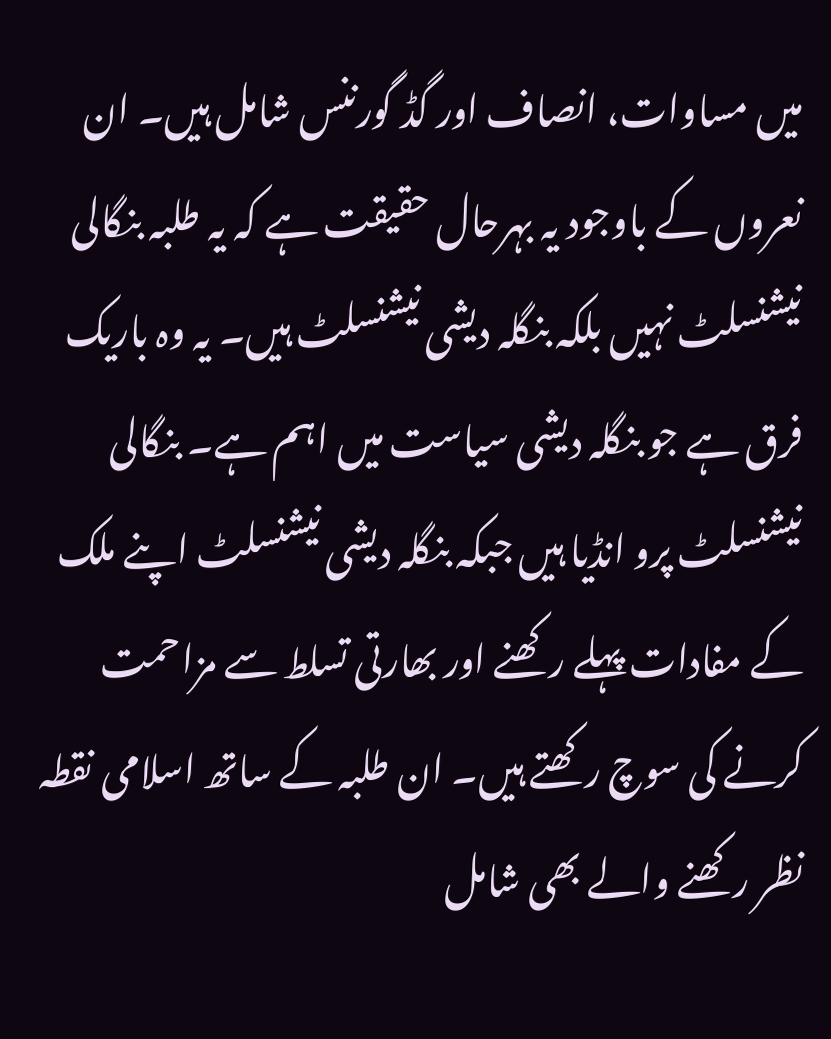میں مساوات، انصاف اور گڈ گورننس شامل ہیں۔ ان نعروں کے باوجود یہ بہرحال حقیقت ہے کہ یہ طلبہ بنگالی نیشنسلٹ نہیں بلکہ بنگلہ دیشی نیشنسلٹ ہیں۔ یہ وہ باریک فرق ہے جو بنگلہ دیشی سیاست میں اہم ہے۔ بنگالی نیشنسلٹ پرو انڈیا ہیں جبکہ بنگلہ دیشی نیشنسلٹ اپنے ملک کے مفادات پہلے رکھنے اور بھارتی تسلط سے مزاحمت کرنے کی سوچ رکھتے ہیں۔ ان طلبہ کے ساتھ اسلامی نقطہ نظر رکھنے والے بھی شامل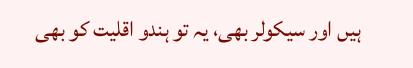ہیں اور سیکولر بھی، یہ تو ہندو اقلیت کو بھی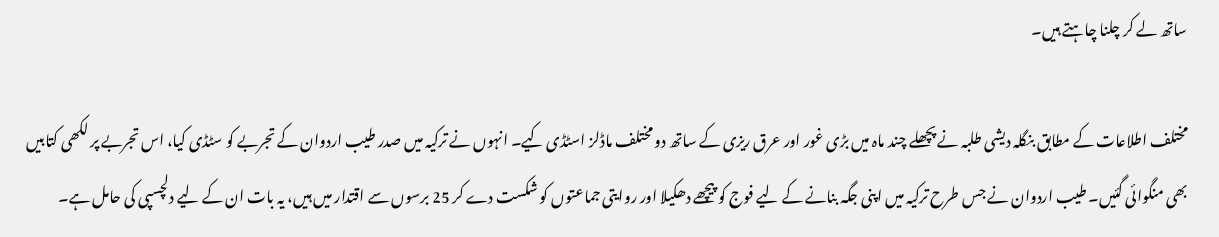ساتھ لے کر چلنا چاہتے ہیں۔

مختلف اطلاعات کے مطابق بنگلہ دیشی طلبہ نے پچھلے چند ماہ میں بڑی غور اور عرق ریزی کے ساتھ دو مختلف ماڈلز اسٹڈی کیے۔ انہوں نے ترکیہ میں صدر طیب اردوان کے تجربے کو سٹڈی کیا، اس تجربے پر لکھی کتابیں بھی منگوائی گئیں۔ طیب اردوان نے جس طرح ترکیہ میں اپنی جگہ بنانے کے لیے فوج کو پیچھے دھکیلا اور روایتی جماعتوں کو شکست دے کر 25 برسوں سے اقتدار میں ہیں، یہ بات ان کے لیے دلچسپی کی حامل ہے۔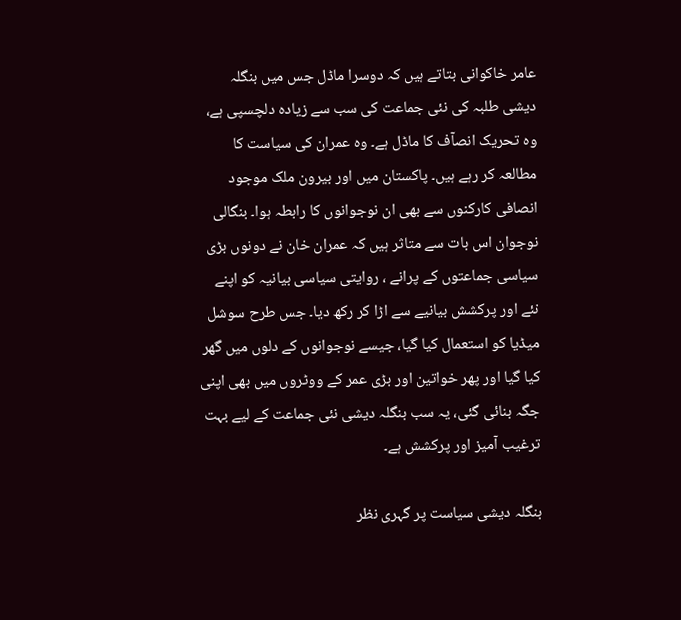عامر خاکوانی بتاتے ہیں کہ دوسرا ماڈل جس میں بنگلہ دیشی طلبہ کی نئی جماعت کی سب سے زیادہ دلچسپی ہے، وہ تحریک انصآف کا ماڈل ہے۔ وہ عمران کی سیاست کا مطالعہ کر رہے ہیں۔ پاکستان میں اور بیرون ملک موجود انصافی کارکنوں سے بھی ان نوجوانوں کا رابطہ ہوا۔ بنگالی نوجوان اس بات سے متاثر ہیں کہ عمران خان نے دونوں بڑی سیاسی جماعتوں کے پرانے ، روایتی سیاسی بیانیہ کو اپنے نئے اور پرکشش بیانیے سے اڑا کر رکھ دیا۔ جس طرح سوشل میڈیا کو استعمال کیا گیا، جیسے نوجوانوں کے دلوں میں گھر کیا گیا اور پھر خواتین اور بڑی عمر کے ووٹروں میں بھی اپنی جگہ بنائی گئی، یہ سب بنگلہ دیشی نئی جماعت کے لیے بہت ترغیب آمیز اور پرکشش ہے۔

بنگلہ دیشی سیاست پر گہری نظر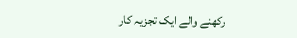رکھنے والے ایک تجزیہ کار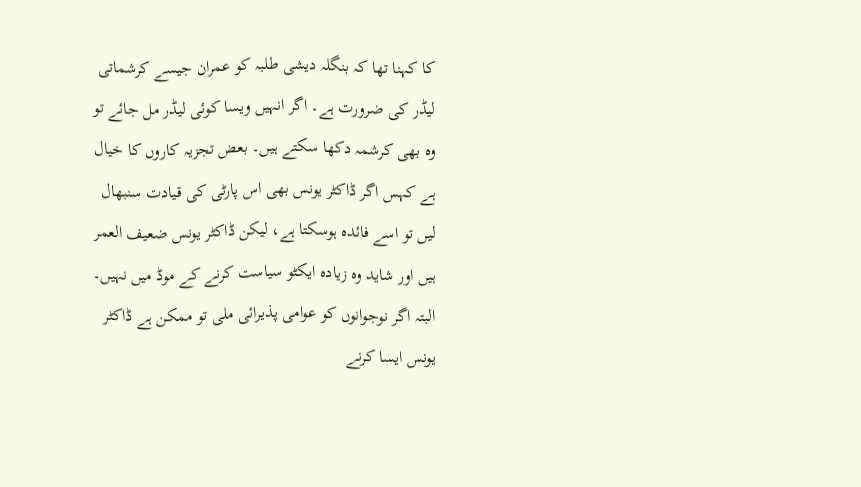کا کہنا تھا کہ بنگلہ دیشی طلبہ کو عمران جیسے کرشماتی لیڈر کی ضرورت ہے۔ اگر انہیں ویسا کوئی لیڈر مل جائے تو وہ بھی کرشمہ دکھا سکتے ہیں۔ بعض تجزیہ کاروں کا خیال ہے کہس اگر ڈاکٹر یونس بھی اس پارٹی کی قیادت سنبھال لیں تو اسے فائدہ ہوسکتا ہے، لیکن ڈاکٹر یونس ضعیف العمر ہیں اور شاید وہ زیادہ ایکٹو سیاست کرنے کے موڈ میں نہیں۔ البتہ اگر نوجوانوں کو عوامی پذیرائی ملی تو ممکن ہے ڈاکٹر یونس ایسا کرنے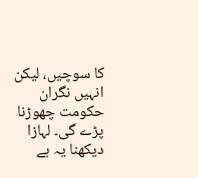کا سوچیں، لیکن انہیں نگران حکومت چھوڑنا پڑے گی۔ لہازا دیکھنا یہ ہے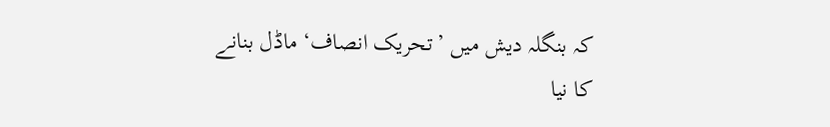کہ بنگلہ دیش میں ’تحریک انصاف‘ ماڈل بنانے کا نیا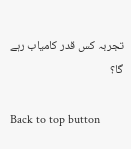تجربہ کس قدر کامیاب رہے گا؟

Back to top button